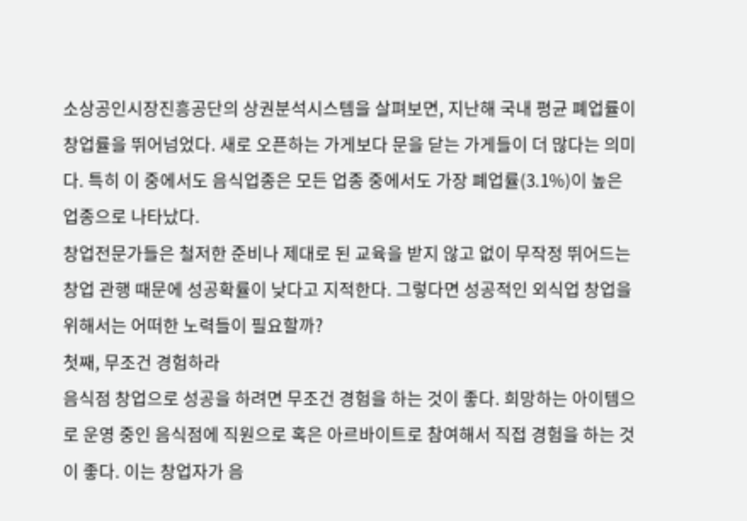소상공인시장진흥공단의 상권분석시스템을 살펴보면, 지난해 국내 평균 폐업률이 창업률을 뛰어넘었다. 새로 오픈하는 가게보다 문을 닫는 가게들이 더 많다는 의미다. 특히 이 중에서도 음식업종은 모든 업종 중에서도 가장 폐업률(3.1%)이 높은 업종으로 나타났다.
창업전문가들은 철저한 준비나 제대로 된 교육을 받지 않고 없이 무작정 뛰어드는 창업 관행 때문에 성공확률이 낮다고 지적한다. 그렇다면 성공적인 외식업 창업을 위해서는 어떠한 노력들이 필요할까?
첫째, 무조건 경험하라
음식점 창업으로 성공을 하려면 무조건 경험을 하는 것이 좋다. 희망하는 아이템으로 운영 중인 음식점에 직원으로 혹은 아르바이트로 참여해서 직접 경험을 하는 것이 좋다. 이는 창업자가 음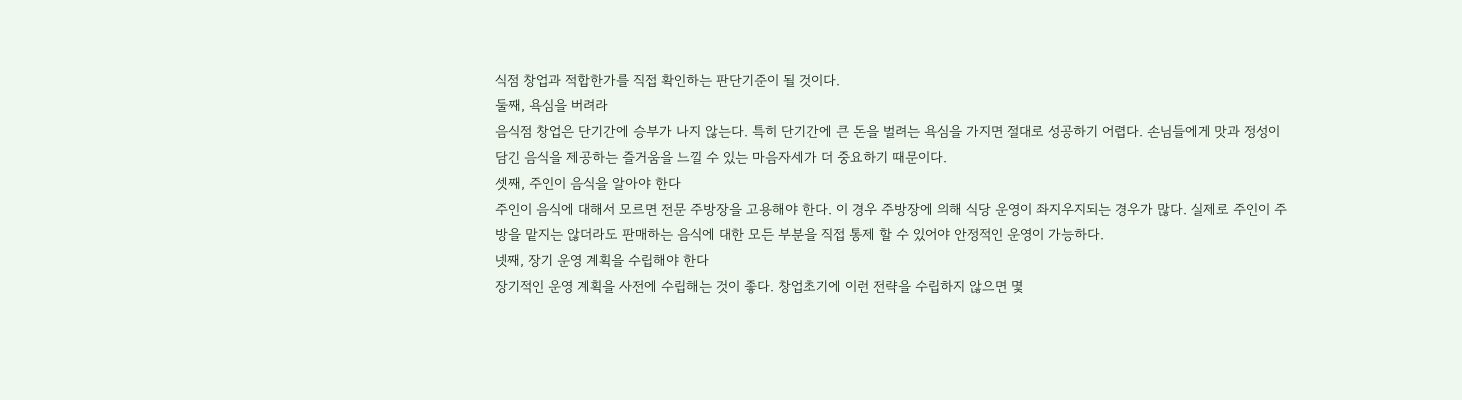식점 창업과 적합한가를 직접 확인하는 판단기준이 될 것이다.
둘째, 욕심을 버려라
음식점 창업은 단기간에 승부가 나지 않는다. 특히 단기간에 큰 돈을 벌려는 욕심을 가지면 절대로 성공하기 어렵다. 손님들에게 맛과 정성이 담긴 음식을 제공하는 즐거움을 느낄 수 있는 마음자세가 더 중요하기 때문이다.
셋째, 주인이 음식을 알아야 한다
주인이 음식에 대해서 모르면 전문 주방장을 고용해야 한다. 이 경우 주방장에 의해 식당 운영이 좌지우지되는 경우가 많다. 실제로 주인이 주방을 맡지는 않더라도 판매하는 음식에 대한 모든 부분을 직접 통제 할 수 있어야 안정적인 운영이 가능하다.
넷째, 장기 운영 계획을 수립해야 한다
장기적인 운영 계획을 사전에 수립해는 것이 좋다. 창업초기에 이런 전략을 수립하지 않으면 몇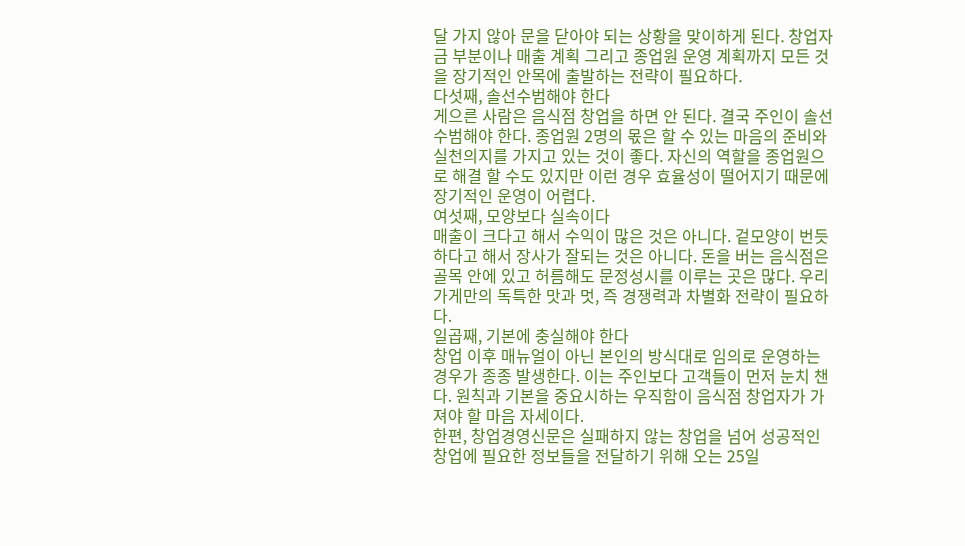달 가지 않아 문을 닫아야 되는 상황을 맞이하게 된다. 창업자금 부분이나 매출 계획 그리고 종업원 운영 계획까지 모든 것을 장기적인 안목에 출발하는 전략이 필요하다.
다섯째, 솔선수범해야 한다
게으른 사람은 음식점 창업을 하면 안 된다. 결국 주인이 솔선수범해야 한다. 종업원 2명의 몫은 할 수 있는 마음의 준비와 실천의지를 가지고 있는 것이 좋다. 자신의 역할을 종업원으로 해결 할 수도 있지만 이런 경우 효율성이 떨어지기 때문에 장기적인 운영이 어렵다.
여섯째, 모양보다 실속이다
매출이 크다고 해서 수익이 많은 것은 아니다. 겉모양이 번듯하다고 해서 장사가 잘되는 것은 아니다. 돈을 버는 음식점은 골목 안에 있고 허름해도 문정성시를 이루는 곳은 많다. 우리 가게만의 독특한 맛과 멋, 즉 경쟁력과 차별화 전략이 필요하다.
일곱째, 기본에 충실해야 한다
창업 이후 매뉴얼이 아닌 본인의 방식대로 임의로 운영하는 경우가 종종 발생한다. 이는 주인보다 고객들이 먼저 눈치 챈다. 원칙과 기본을 중요시하는 우직함이 음식점 창업자가 가져야 할 마음 자세이다.
한편, 창업경영신문은 실패하지 않는 창업을 넘어 성공적인 창업에 필요한 정보들을 전달하기 위해 오는 25일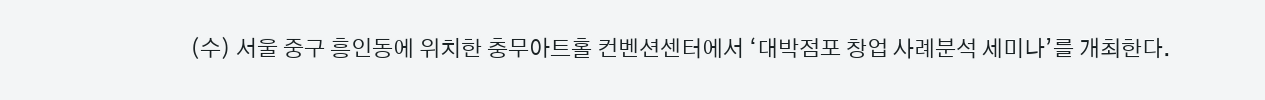(수) 서울 중구 흥인동에 위치한 충무아트홀 컨벤션센터에서 ‘대박점포 창업 사례분석 세미나’를 개최한다.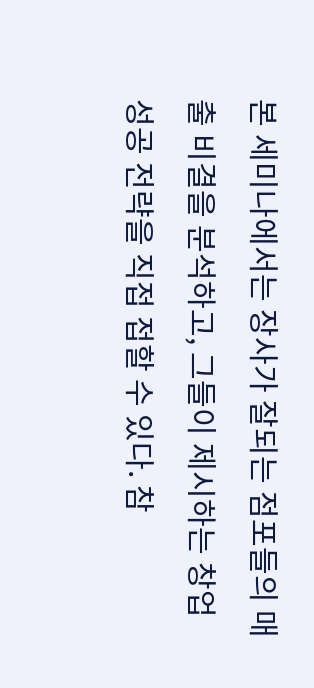본 세미나에서는 장사가 잘되는 점포들의 매출 비결을 분석하고, 그들이 제시하는 창업 성공 전략을 직접 접할 수 있다. 참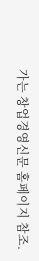가는 창업경영신문 홈페이지 참조.